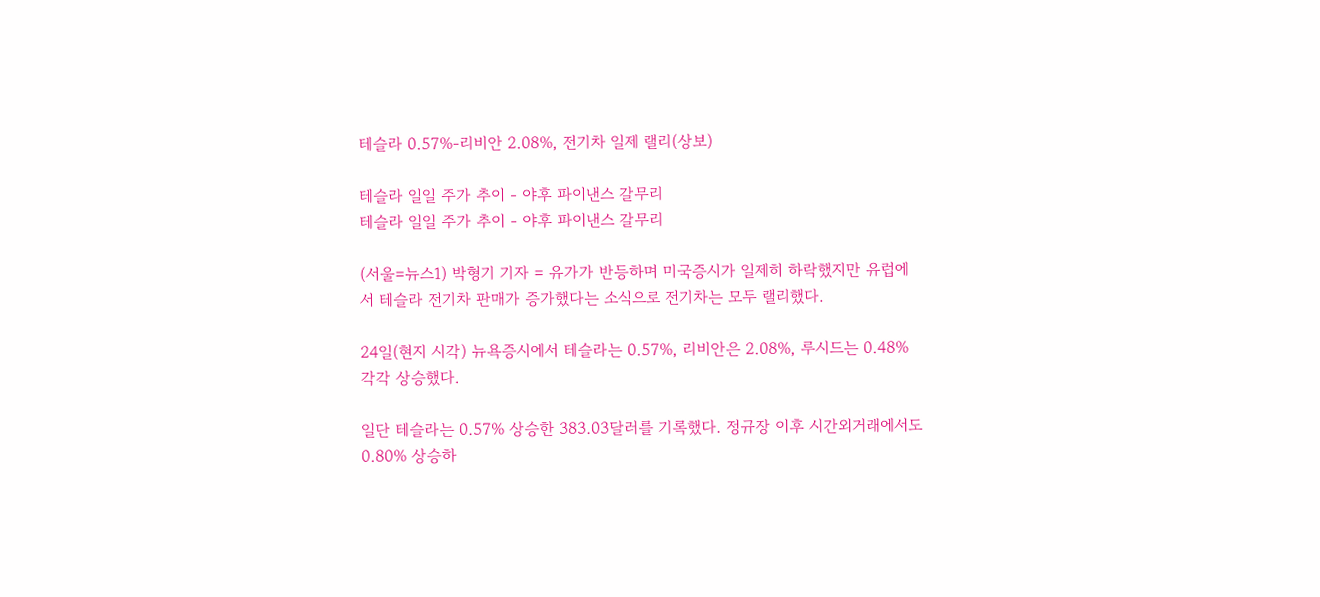테슬라 0.57%-리비안 2.08%, 전기차 일제 랠리(상보)

테슬라 일일 주가 추이 - 야후 파이낸스 갈무리
테슬라 일일 주가 추이 - 야후 파이낸스 갈무리

(서울=뉴스1) 박형기 기자 = 유가가 반등하며 미국증시가 일제히 하락했지만 유럽에서 테슬라 전기차 판매가 증가했다는 소식으로 전기차는 모두 랠리했다.

24일(현지 시각) 뉴욕증시에서 테슬라는 0.57%, 리비안은 2.08%, 루시드는 0.48% 각각 상승했다.

일단 테슬라는 0.57% 상승한 383.03달러를 기록했다. 정규장 이후 시간외거래에서도 0.80% 상승하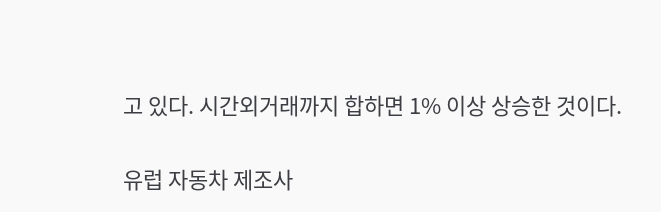고 있다. 시간외거래까지 합하면 1% 이상 상승한 것이다.

유럽 자동차 제조사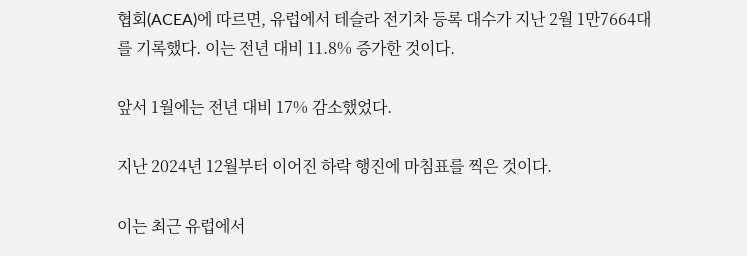협회(ACEA)에 따르면, 유럽에서 테슬라 전기차 등록 대수가 지난 2월 1만7664대를 기록했다. 이는 전년 대비 11.8% 증가한 것이다.

앞서 1월에는 전년 대비 17% 감소했었다.

지난 2024년 12월부터 이어진 하락 행진에 마침표를 찍은 것이다.

이는 최근 유럽에서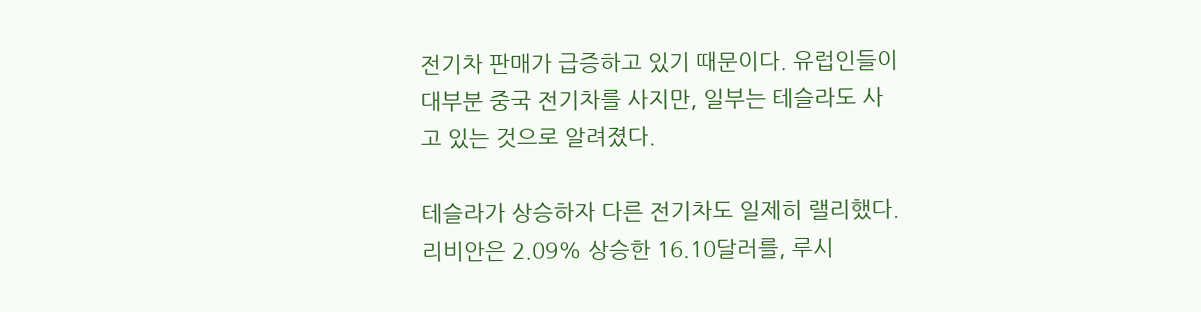전기차 판매가 급증하고 있기 때문이다. 유럽인들이 대부분 중국 전기차를 사지만, 일부는 테슬라도 사고 있는 것으로 알려졌다.

테슬라가 상승하자 다른 전기차도 일제히 랠리했다. 리비안은 2.09% 상승한 16.10달러를, 루시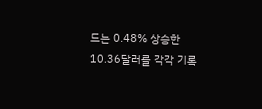드는 0.48% 상승한 10.36달러를 각각 기록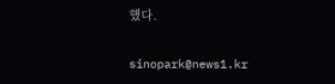했다.

sinopark@news1.kr